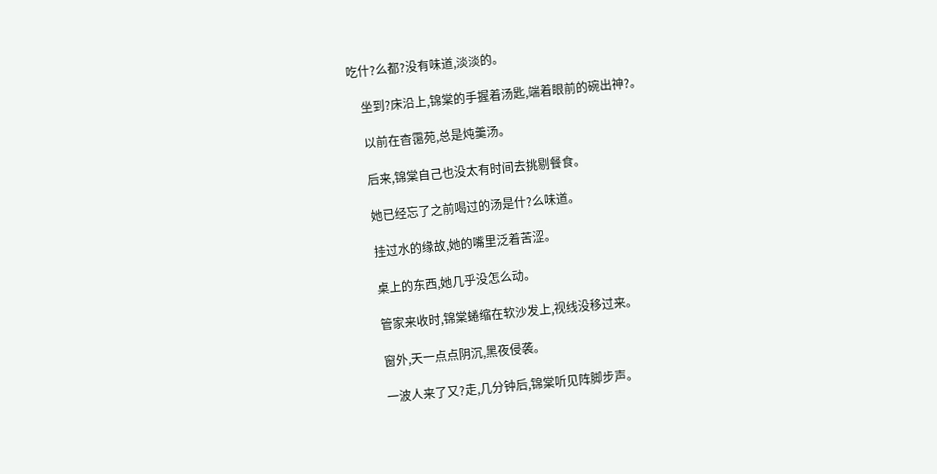吃什?么都?没有味道,淡淡的。

    坐到?床沿上,锦棠的手握着汤匙,端着眼前的碗出神?。

    以前在杳霭苑,总是炖羹汤。

    后来,锦棠自己也没太有时间去挑剔餐食。

    她已经忘了之前喝过的汤是什?么味道。

    挂过水的缘故,她的嘴里泛着苦涩。

    桌上的东西,她几乎没怎么动。

    管家来收时,锦棠蜷缩在软沙发上,视线没移过来。

    窗外,天一点点阴沉,黑夜侵袭。

    一波人来了又?走,几分钟后,锦棠听见阵脚步声。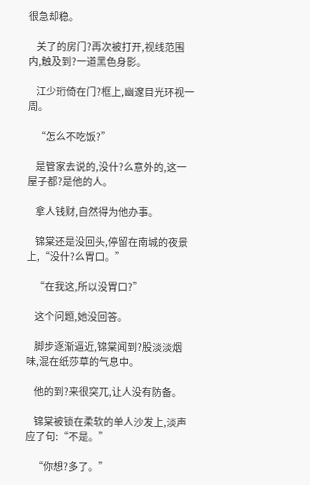很急却稳。

    关了的房门?再次被打开,视线范围内,触及到?一道黑色身影。

    江少珩倚在门?框上,幽邃目光环视一周。

    “怎么不吃饭?”

    是管家去说的,没什?么意外的,这一屋子都?是他的人。

    拿人钱财,自然得为他办事。

    锦棠还是没回头,停留在南城的夜景上,“没什?么胃口。”

    “在我这,所以没胃口?”

    这个问题,她没回答。

    脚步逐渐逼近,锦棠闻到?股淡淡烟味,混在纸莎草的气息中。

    他的到?来很突兀,让人没有防备。

    锦棠被锁在柔软的单人沙发上,淡声应了句:“不是。”

    “你想?多了。”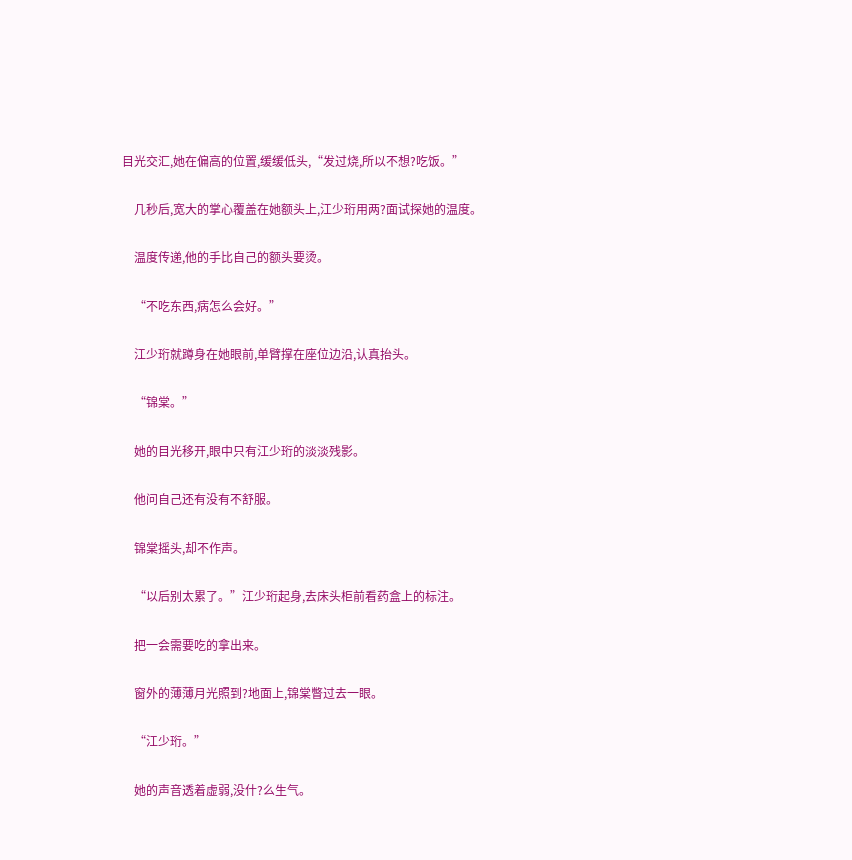目光交汇,她在偏高的位置,缓缓低头,“发过烧,所以不想?吃饭。”

    几秒后,宽大的掌心覆盖在她额头上,江少珩用两?面试探她的温度。

    温度传递,他的手比自己的额头要烫。

    “不吃东西,病怎么会好。”

    江少珩就蹲身在她眼前,单臂撑在座位边沿,认真抬头。

    “锦棠。”

    她的目光移开,眼中只有江少珩的淡淡残影。

    他问自己还有没有不舒服。

    锦棠摇头,却不作声。

    “以后别太累了。”江少珩起身,去床头柜前看药盒上的标注。

    把一会需要吃的拿出来。

    窗外的薄薄月光照到?地面上,锦棠瞥过去一眼。

    “江少珩。”

    她的声音透着虚弱,没什?么生气。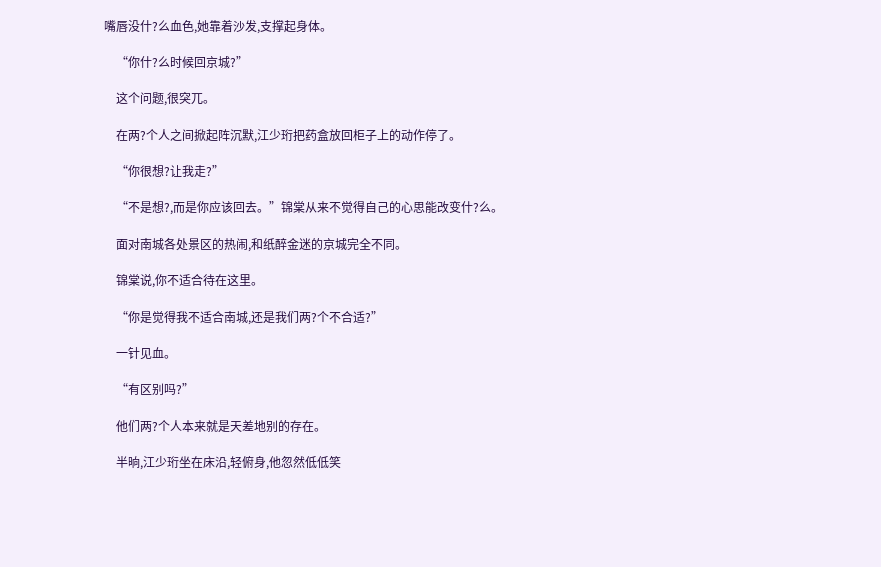嘴唇没什?么血色,她靠着沙发,支撑起身体。

    “你什?么时候回京城?”

    这个问题,很突兀。

    在两?个人之间掀起阵沉默,江少珩把药盒放回柜子上的动作停了。

    “你很想?让我走?”

    “不是想?,而是你应该回去。”锦棠从来不觉得自己的心思能改变什?么。

    面对南城各处景区的热闹,和纸醉金迷的京城完全不同。

    锦棠说,你不适合待在这里。

    “你是觉得我不适合南城,还是我们两?个不合适?”

    一针见血。

    “有区别吗?”

    他们两?个人本来就是天差地别的存在。

    半晌,江少珩坐在床沿,轻俯身,他忽然低低笑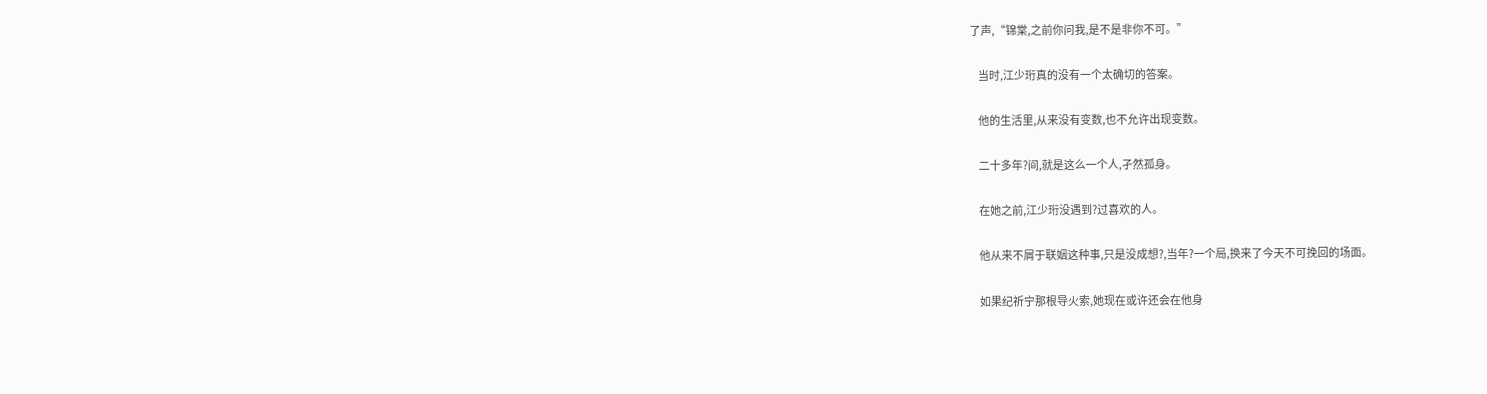了声,“锦棠,之前你问我,是不是非你不可。”

    当时,江少珩真的没有一个太确切的答案。

    他的生活里,从来没有变数,也不允许出现变数。

    二十多年?间,就是这么一个人,孑然孤身。

    在她之前,江少珩没遇到?过喜欢的人。

    他从来不屑于联姻这种事,只是没成想?,当年?一个局,换来了今天不可挽回的场面。

    如果纪祈宁那根导火索,她现在或许还会在他身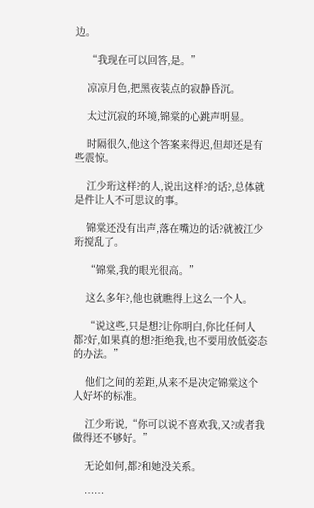边。

    “我现在可以回答,是。”

    凉凉月色,把黑夜装点的寂静昏沉。

    太过沉寂的环境,锦棠的心跳声明显。

    时隔很久,他这个答案来得迟,但却还是有些震惊。

    江少珩这样?的人,说出这样?的话?,总体就是件让人不可思议的事。

    锦棠还没有出声,落在嘴边的话?就被江少珩搅乱了。

    “锦棠,我的眼光很高。”

    这么多年?,他也就瞧得上这么一个人。

    “说这些,只是想?让你明白,你比任何人都?好,如果真的想?拒绝我,也不要用放低姿态的办法。”

    他们之间的差距,从来不是决定锦棠这个人好坏的标准。

    江少珩说,“你可以说不喜欢我,又?或者我做得还不够好。”

    无论如何,都?和她没关系。

    ……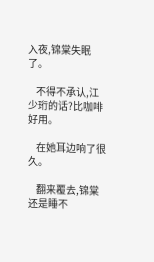入夜,锦棠失眠了。

    不得不承认,江少珩的话?比咖啡好用。

    在她耳边响了很久。

    翻来覆去,锦棠还是睡不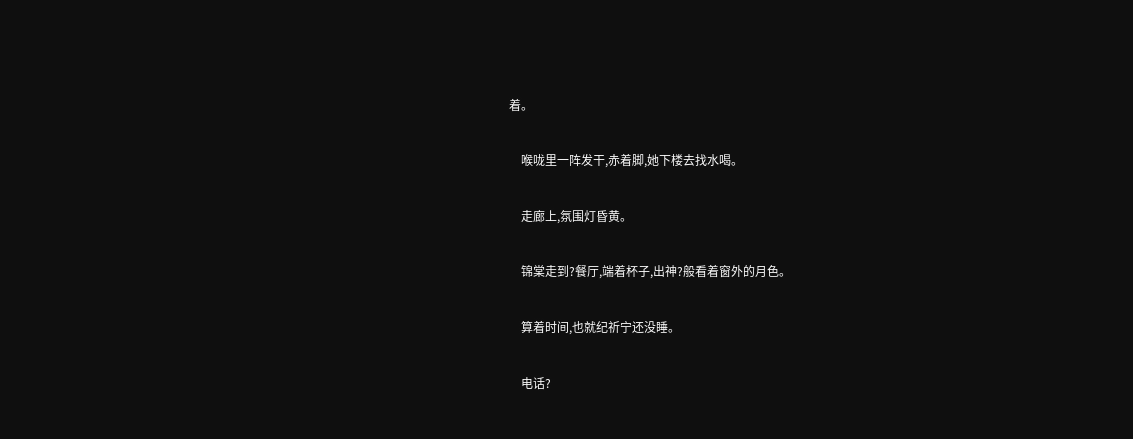着。

    喉咙里一阵发干,赤着脚,她下楼去找水喝。

    走廊上,氛围灯昏黄。

    锦棠走到?餐厅,端着杯子,出神?般看着窗外的月色。

    算着时间,也就纪祈宁还没睡。

    电话?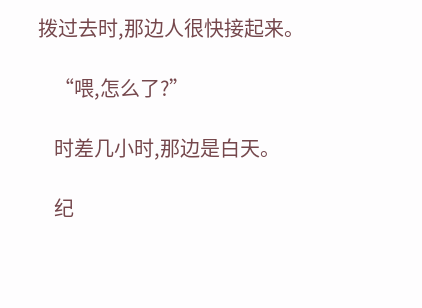拨过去时,那边人很快接起来。

    “喂,怎么了?”

    时差几小时,那边是白天。

    纪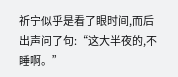祈宁似乎是看了眼时间,而后出声问了句:“这大半夜的,不睡啊。”